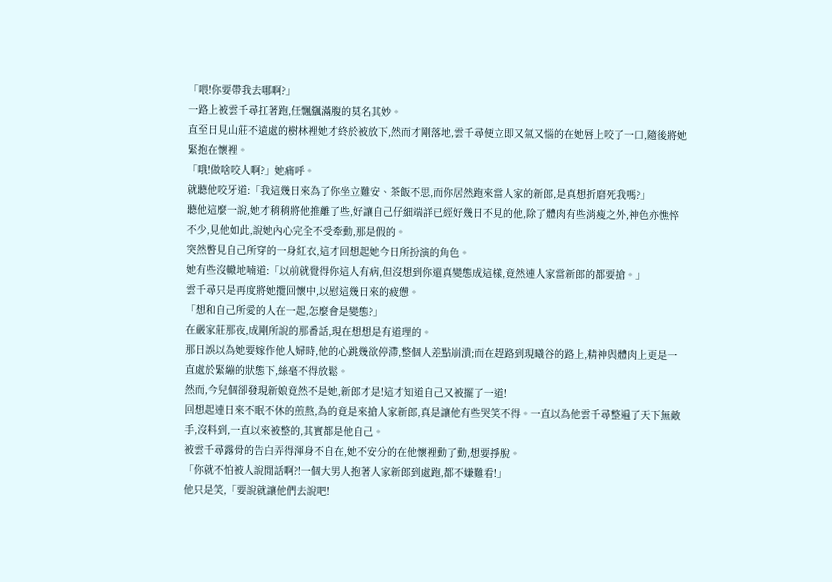「喂!你要帶我去哪啊?」
一路上被雲千尋扛著跑,任飄颻滿腹的莫名其妙。
直至日見山莊不遠處的樹林裡她才終於被放下,然而才剛落地,雲千尋便立即又氣又惱的在她唇上咬了一口,隨後將她緊抱在懷裡。
「哦!做啥咬人啊?」她痛呼。
就聽他咬牙道:「我這幾日來為了你坐立難安、茶飯不思,而你居然跑來當人家的新郎,是真想折磨死我嗎?」
聽他這麼一說,她才稍稍將他推離了些,好讓自己仔細端詳已經好幾日不見的他,除了體肉有些消瘦之外,神色亦憔悴不少,見他如此,說她內心完全不受牽動,那是假的。
突然瞥見自己所穿的一身紅衣,這才回想起她今日所扮演的角色。
她有些沒轍地喃道:「以前就覺得你這人有病,但沒想到你還真變態成這樣,竟然連人家當新郎的都要搶。」
雲千尋只是再度將她攬回懷中,以慰這幾日來的疲憊。
「想和自己所愛的人在一起,怎麼會是變態?」
在嚴家莊那夜,成剛所說的那番話,現在想想是有道理的。
那日誤以為她要嫁作他人婦時,他的心跳幾欲停滯,整個人差點崩潰;而在趕路到現曦谷的路上,精神與體肉上更是一直處於緊繃的狀態下,絲毫不得放鬆。
然而,今兒個卻發現新娘竟然不是她,新郎才是!這才知道自己又被擺了一道!
回想起連日來不眠不休的煎熬,為的竟是來搶人家新郎,真是讓他有些哭笑不得。一直以為他雲千尋整遍了天下無敵手,沒料到,一直以來被整的,其實都是他自己。
被雲千尋露骨的告白弄得渾身不自在,她不安分的在他懷裡動了動,想要掙脫。
「你就不怕被人說閒話啊?!一個大男人抱著人家新郎到處跑,都不嫌難看!」
他只是笑,「要說就讓他們去說吧!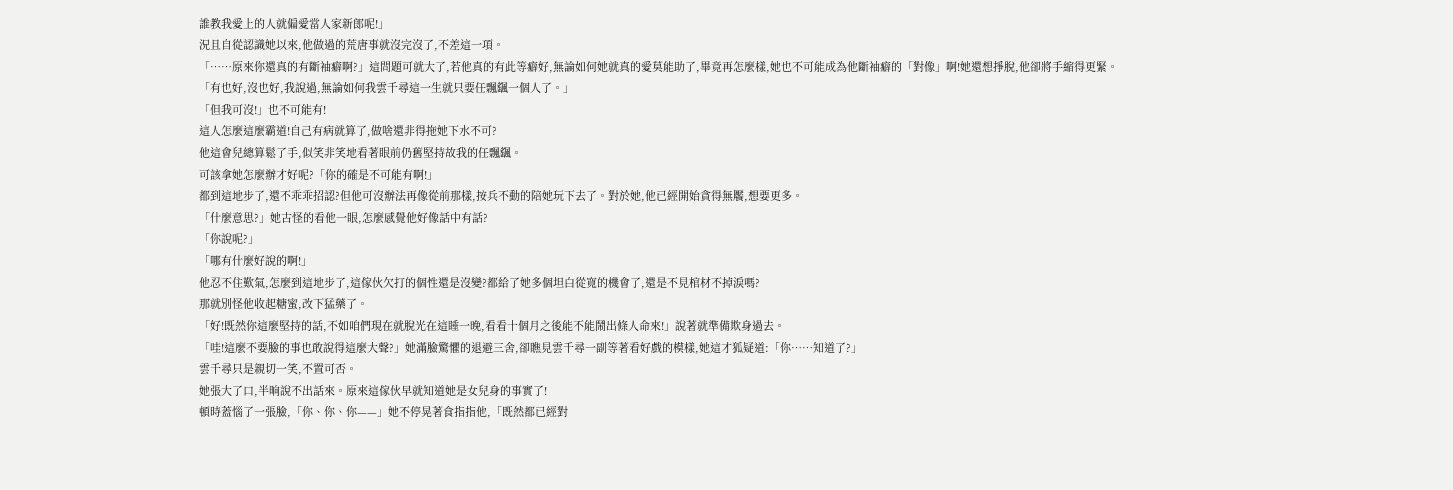誰教我愛上的人就偏愛當人家新郎呢!」
況且自從認識她以來,他做過的荒唐事就沒完沒了,不差這一項。
「……原來你還真的有斷袖癖啊?」這問題可就大了,若他真的有此等癖好,無論如何她就真的愛莫能助了,畢竟再怎麼樣,她也不可能成為他斷袖癖的「對像」啊!她還想掙脫,他卻將手縮得更緊。
「有也好,沒也好,我說過,無論如何我雲千尋這一生就只要任飄颻一個人了。」
「但我可沒!」也不可能有!
這人怎麼這麼霸道!自己有病就算了,做啥還非得拖她下水不可?
他這會兒總算鬆了手,似笑非笑地看著眼前仍舊堅持故我的任飄颻。
可該拿她怎麼辦才好呢?「你的確是不可能有啊!」
都到這地步了,還不乖乖招認?但他可沒辦法再像從前那樣,按兵不動的陪她玩下去了。對於她,他已經開始貪得無饜,想要更多。
「什麼意思?」她古怪的看他一眼,怎麼感覺他好像話中有話?
「你說呢?」
「哪有什麼好說的啊!」
他忍不住歎氣,怎麼到這地步了,這傢伙欠打的個性還是沒變?都給了她多個坦白從寬的機會了,還是不見棺材不掉淚嗎?
那就別怪他收起糖蜜,改下猛藥了。
「好!既然你這麼堅持的話,不如咱們現在就脫光在這睡一晚,看看十個月之後能不能鬧出條人命來!」說著就準備欺身過去。
「哇!這麼不要臉的事也敢說得這麼大聲?」她滿臉驚懼的退避三舍,卻瞧見雲千尋一副等著看好戲的模樣,她這才狐疑道:「你……知道了?」
雲千尋只是親切一笑,不置可否。
她張大了口,半晌說不出話來。原來這傢伙早就知道她是女兒身的事實了!
頓時蓋惱了一張臉,「你、你、你——」她不停晃著食指指他,「既然都已經對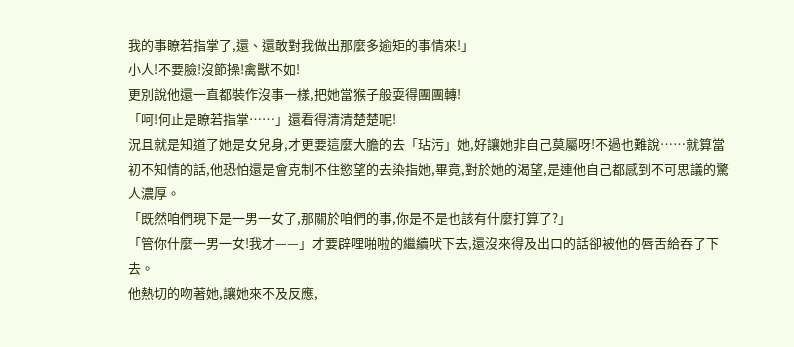我的事瞭若指掌了,還、還敢對我做出那麼多逾矩的事情來!」
小人!不要臉!沒節操!禽獸不如!
更別說他還一直都裝作沒事一樣,把她當猴子般耍得團團轉!
「呵!何止是瞭若指掌……」還看得清清楚楚呢!
況且就是知道了她是女兒身,才更要這麼大膽的去「玷污」她,好讓她非自己莫屬呀!不過也難說……就算當初不知情的話,他恐怕還是會克制不住慾望的去染指她,畢竟,對於她的渴望,是連他自己都感到不可思議的驚人濃厚。
「既然咱們現下是一男一女了,那關於咱們的事,你是不是也該有什麼打算了?」
「管你什麼一男一女!我才——」才要辟哩啪啦的繼續吠下去,還沒來得及出口的話卻被他的唇舌給吞了下去。
他熱切的吻著她,讓她來不及反應,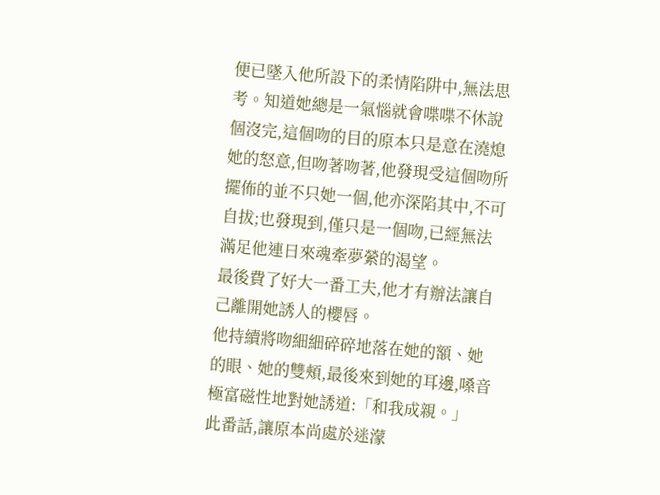便已墜入他所設下的柔情陷阱中,無法思考。知道她總是一氣惱就會喋喋不休說個沒完,這個吻的目的原本只是意在澆熄她的怒意,但吻著吻著,他發現受這個吻所擺佈的並不只她一個,他亦深陷其中,不可自拔;也發現到,僅只是一個吻,已經無法滿足他連日來魂牽夢縈的渴望。
最後費了好大一番工夫,他才有辦法讓自己離開她誘人的櫻唇。
他持續將吻細細碎碎地落在她的額、她的眼、她的雙頰,最後來到她的耳邊,嗓音極富磁性地對她誘道:「和我成親。」
此番話,讓原本尚處於迷濛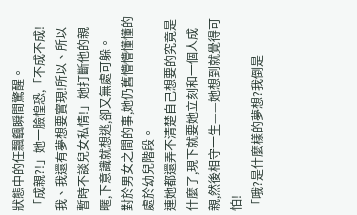狀態中的任飄颻瞬間驚醒。
「成親?!」她一臉惶恐,「不成不成!我、我還有夢想要實現!所以、所以暫時不談兒女私情!」她打斷他的親暱,下意識就想逃,卻又無處可躲。
對於男女之間的事,她仍舊懵懵懂懂的處於幼兒階段。
連她都還弄不清楚自己想要的究竟是什麼了,現下就要她立刻和一個人成親,然後相守一生——她想到就覺得可怕!
「哦?是什麼樣的夢想?我倒是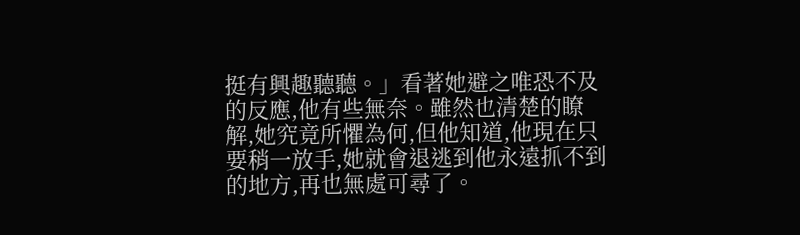挺有興趣聽聽。」看著她避之唯恐不及的反應,他有些無奈。雖然也清楚的瞭解,她究竟所懼為何,但他知道,他現在只要稍一放手,她就會退逃到他永遠抓不到的地方,再也無處可尋了。